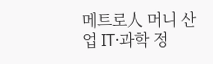메트로人 머니 산업 IT·과학 정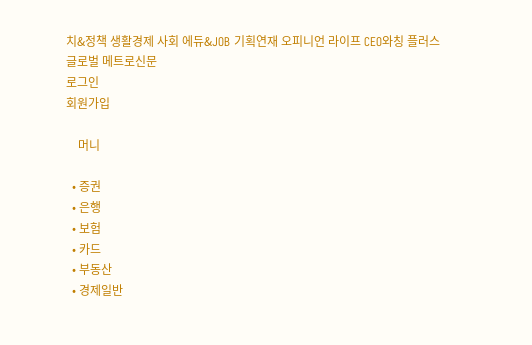치&정책 생활경제 사회 에듀&JOB 기획연재 오피니언 라이프 CEO와칭 플러스
글로벌 메트로신문
로그인
회원가입

    머니

  • 증권
  • 은행
  • 보험
  • 카드
  • 부동산
  • 경제일반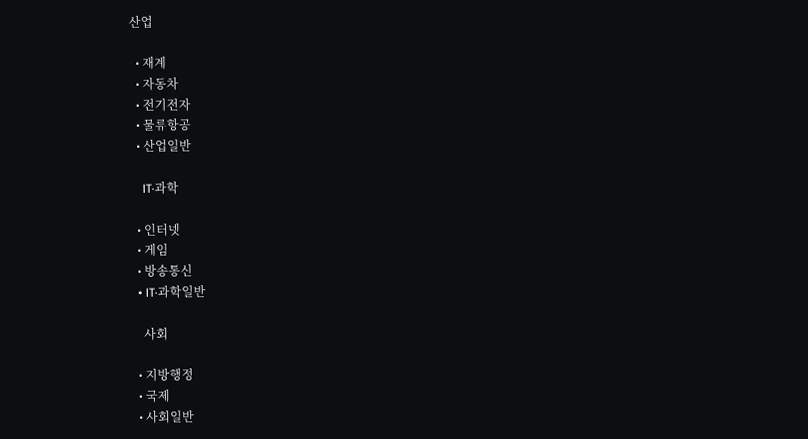산업

  • 재계
  • 자동차
  • 전기전자
  • 물류항공
  • 산업일반

    IT·과학

  • 인터넷
  • 게임
  • 방송통신
  • IT·과학일반

    사회

  • 지방행정
  • 국제
  • 사회일반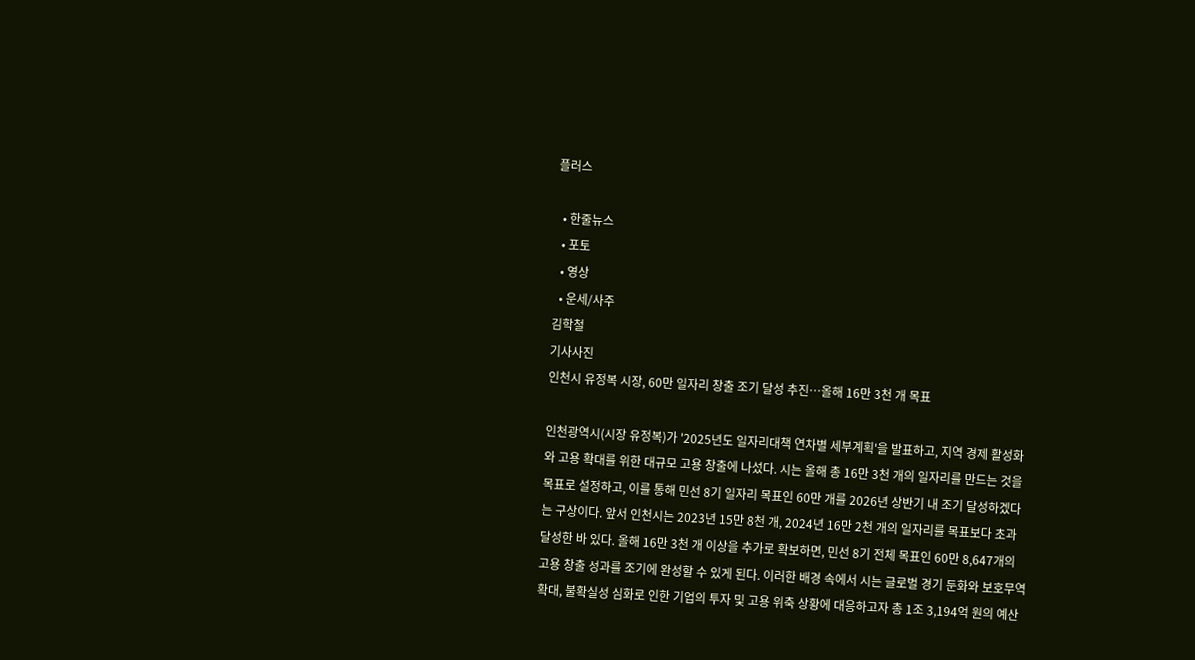플러스

  • 한줄뉴스
  • 포토
  • 영상
  • 운세/사주
김학철
기사사진
인천시 유정복 시장, 60만 일자리 창출 조기 달성 추진…올해 16만 3천 개 목표

인천광역시(시장 유정복)가 '2025년도 일자리대책 연차별 세부계획'을 발표하고, 지역 경제 활성화와 고용 확대를 위한 대규모 고용 창출에 나섰다. 시는 올해 총 16만 3천 개의 일자리를 만드는 것을 목표로 설정하고, 이를 통해 민선 8기 일자리 목표인 60만 개를 2026년 상반기 내 조기 달성하겠다는 구상이다. 앞서 인천시는 2023년 15만 8천 개, 2024년 16만 2천 개의 일자리를 목표보다 초과 달성한 바 있다. 올해 16만 3천 개 이상을 추가로 확보하면, 민선 8기 전체 목표인 60만 8,647개의 고용 창출 성과를 조기에 완성할 수 있게 된다. 이러한 배경 속에서 시는 글로벌 경기 둔화와 보호무역 확대, 불확실성 심화로 인한 기업의 투자 및 고용 위축 상황에 대응하고자 총 1조 3,194억 원의 예산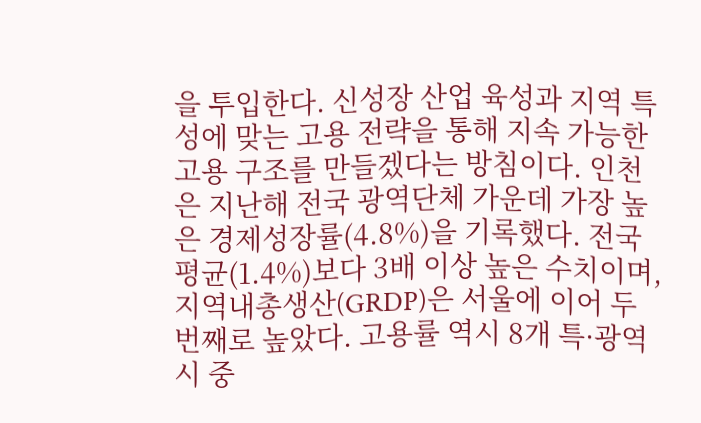을 투입한다. 신성장 산업 육성과 지역 특성에 맞는 고용 전략을 통해 지속 가능한 고용 구조를 만들겠다는 방침이다. 인천은 지난해 전국 광역단체 가운데 가장 높은 경제성장률(4.8%)을 기록했다. 전국 평균(1.4%)보다 3배 이상 높은 수치이며, 지역내총생산(GRDP)은 서울에 이어 두 번째로 높았다. 고용률 역시 8개 특·광역시 중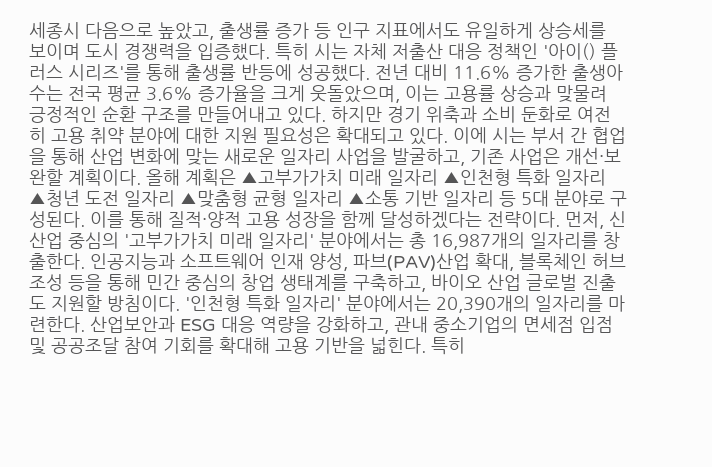세종시 다음으로 높았고, 출생률 증가 등 인구 지표에서도 유일하게 상승세를 보이며 도시 경쟁력을 입증했다. 특히 시는 자체 저출산 대응 정책인 '아이() 플러스 시리즈'를 통해 출생률 반등에 성공했다. 전년 대비 11.6% 증가한 출생아 수는 전국 평균 3.6% 증가율을 크게 웃돌았으며, 이는 고용률 상승과 맞물려 긍정적인 순환 구조를 만들어내고 있다. 하지만 경기 위축과 소비 둔화로 여전히 고용 취약 분야에 대한 지원 필요성은 확대되고 있다. 이에 시는 부서 간 협업을 통해 산업 변화에 맞는 새로운 일자리 사업을 발굴하고, 기존 사업은 개선·보완할 계획이다. 올해 계획은 ▲고부가가치 미래 일자리 ▲인천형 특화 일자리 ▲청년 도전 일자리 ▲맞춤형 균형 일자리 ▲소통 기반 일자리 등 5대 분야로 구성된다. 이를 통해 질적·양적 고용 성장을 함께 달성하겠다는 전략이다. 먼저, 신산업 중심의 '고부가가치 미래 일자리' 분야에서는 총 16,987개의 일자리를 창출한다. 인공지능과 소프트웨어 인재 양성, 파브(PAV)산업 확대, 블록체인 허브 조성 등을 통해 민간 중심의 창업 생태계를 구축하고, 바이오 산업 글로벌 진출도 지원할 방침이다. '인천형 특화 일자리' 분야에서는 20,390개의 일자리를 마련한다. 산업보안과 ESG 대응 역량을 강화하고, 관내 중소기업의 면세점 입점 및 공공조달 참여 기회를 확대해 고용 기반을 넓힌다. 특히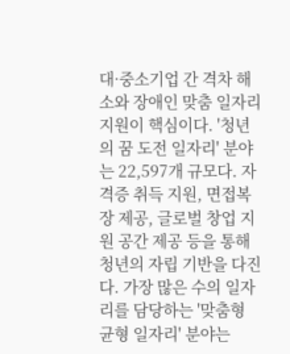대·중소기업 간 격차 해소와 장애인 맞춤 일자리 지원이 핵심이다. '청년의 꿈 도전 일자리' 분야는 22,597개 규모다. 자격증 취득 지원, 면접복장 제공, 글로벌 창업 지원 공간 제공 등을 통해 청년의 자립 기반을 다진다. 가장 많은 수의 일자리를 담당하는 '맞춤형 균형 일자리' 분야는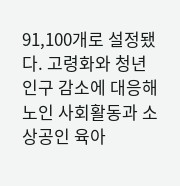91,100개로 설정됐다. 고령화와 청년 인구 감소에 대응해 노인 사회활동과 소상공인 육아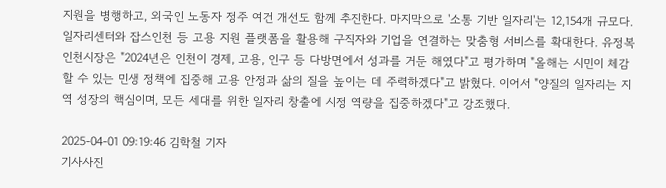지원을 병행하고, 외국인 노동자 정주 여건 개선도 함께 추진한다. 마지막으로 '소통 기반 일자리'는 12,154개 규모다. 일자리센터와 잡스인천 등 고용 지원 플랫폼을 활용해 구직자와 기업을 연결하는 맞춤형 서비스를 확대한다. 유정복 인천시장은 "2024년은 인천이 경제, 고용, 인구 등 다방면에서 성과를 거둔 해였다"고 평가하며 "올해는 시민이 체감할 수 있는 민생 정책에 집중해 고용 안정과 삶의 질을 높이는 데 주력하겠다"고 밝혔다. 이어서 "양질의 일자리는 지역 성장의 핵심이며, 모든 세대를 위한 일자리 창출에 시정 역량을 집중하겠다"고 강조했다.

2025-04-01 09:19:46 김학철 기자
기사사진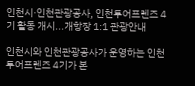인천시·인천관광공사, 인천투어프렌즈 4기 활동 개시...개항장 1:1 관광안내

인천시와 인천관광공사가 운영하는 인천투어프렌즈 4기가 본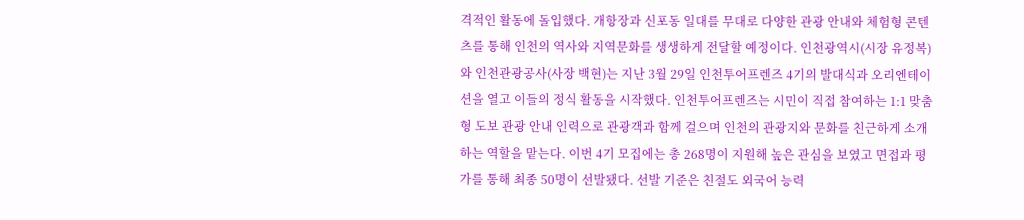격적인 활동에 돌입했다. 개항장과 신포동 일대를 무대로 다양한 관광 안내와 체험형 콘텐츠를 통해 인천의 역사와 지역문화를 생생하게 전달할 예정이다. 인천광역시(시장 유정복)와 인천관광공사(사장 백현)는 지난 3월 29일 인천투어프렌즈 4기의 발대식과 오리엔테이션을 열고 이들의 정식 활동을 시작했다. 인천투어프렌즈는 시민이 직접 참여하는 1:1 맞춤형 도보 관광 안내 인력으로 관광객과 함께 걸으며 인천의 관광지와 문화를 친근하게 소개하는 역할을 맡는다. 이번 4기 모집에는 총 268명이 지원해 높은 관심을 보였고 면접과 평가를 통해 최종 50명이 선발됐다. 선발 기준은 친절도 외국어 능력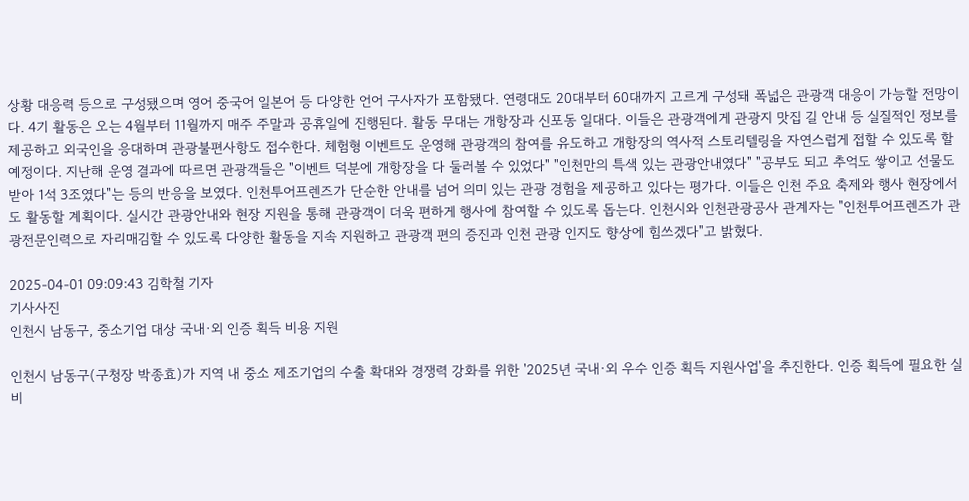상황 대응력 등으로 구성됐으며 영어 중국어 일본어 등 다양한 언어 구사자가 포함됐다. 연령대도 20대부터 60대까지 고르게 구성돼 폭넓은 관광객 대응이 가능할 전망이다. 4기 활동은 오는 4월부터 11월까지 매주 주말과 공휴일에 진행된다. 활동 무대는 개항장과 신포동 일대다. 이들은 관광객에게 관광지 맛집 길 안내 등 실질적인 정보를 제공하고 외국인을 응대하며 관광불편사항도 접수한다. 체험형 이벤트도 운영해 관광객의 참여를 유도하고 개항장의 역사적 스토리텔링을 자연스럽게 접할 수 있도록 할 예정이다. 지난해 운영 결과에 따르면 관광객들은 "이벤트 덕분에 개항장을 다 둘러볼 수 있었다" "인천만의 특색 있는 관광안내였다" "공부도 되고 추억도 쌓이고 선물도 받아 1석 3조였다"는 등의 반응을 보였다. 인천투어프렌즈가 단순한 안내를 넘어 의미 있는 관광 경험을 제공하고 있다는 평가다. 이들은 인천 주요 축제와 행사 현장에서도 활동할 계획이다. 실시간 관광안내와 현장 지원을 통해 관광객이 더욱 편하게 행사에 참여할 수 있도록 돕는다. 인천시와 인천관광공사 관계자는 "인천투어프렌즈가 관광전문인력으로 자리매김할 수 있도록 다양한 활동을 지속 지원하고 관광객 편의 증진과 인천 관광 인지도 향상에 힘쓰겠다"고 밝혔다.

2025-04-01 09:09:43 김학철 기자
기사사진
인천시 남동구, 중소기업 대상 국내·외 인증 획득 비용 지원

인천시 남동구(구청장 박종효)가 지역 내 중소 제조기업의 수출 확대와 경쟁력 강화를 위한 '2025년 국내·외 우수 인증 획득 지원사업'을 추진한다. 인증 획득에 필요한 실비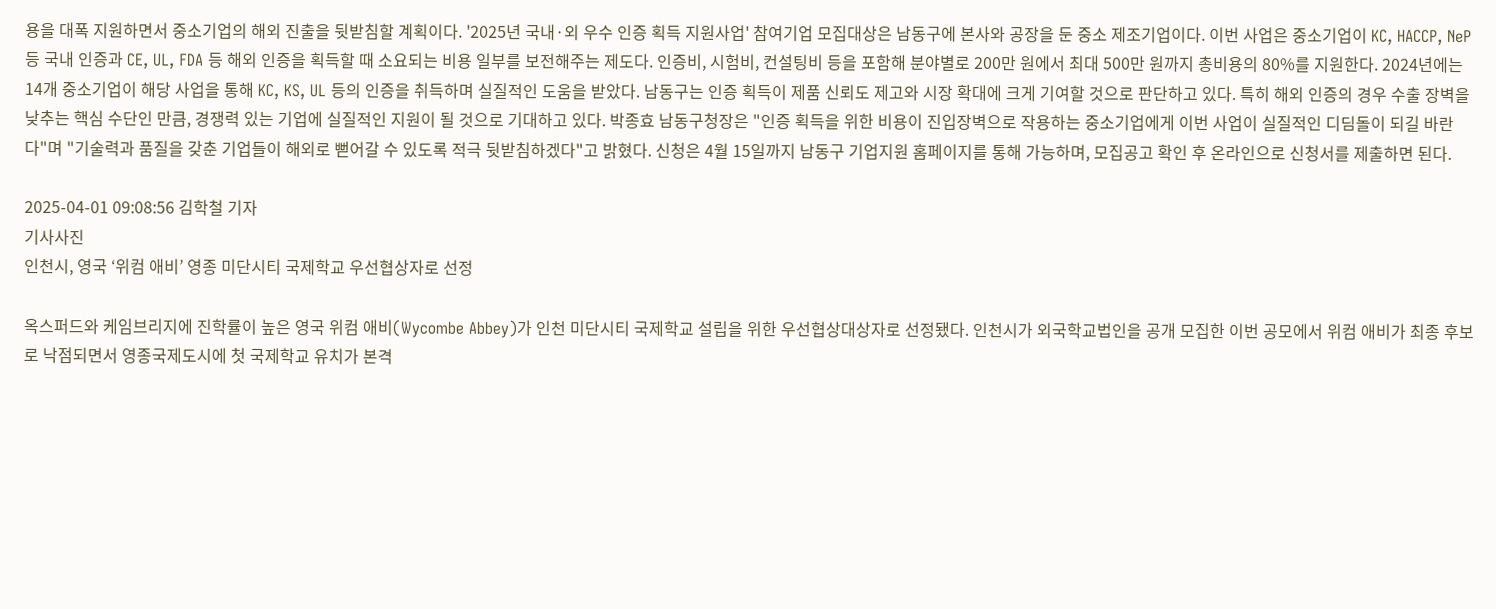용을 대폭 지원하면서 중소기업의 해외 진출을 뒷받침할 계획이다. '2025년 국내·외 우수 인증 획득 지원사업' 참여기업 모집대상은 남동구에 본사와 공장을 둔 중소 제조기업이다. 이번 사업은 중소기업이 KC, HACCP, NeP 등 국내 인증과 CE, UL, FDA 등 해외 인증을 획득할 때 소요되는 비용 일부를 보전해주는 제도다. 인증비, 시험비, 컨설팅비 등을 포함해 분야별로 200만 원에서 최대 500만 원까지 총비용의 80%를 지원한다. 2024년에는 14개 중소기업이 해당 사업을 통해 KC, KS, UL 등의 인증을 취득하며 실질적인 도움을 받았다. 남동구는 인증 획득이 제품 신뢰도 제고와 시장 확대에 크게 기여할 것으로 판단하고 있다. 특히 해외 인증의 경우 수출 장벽을 낮추는 핵심 수단인 만큼, 경쟁력 있는 기업에 실질적인 지원이 될 것으로 기대하고 있다. 박종효 남동구청장은 "인증 획득을 위한 비용이 진입장벽으로 작용하는 중소기업에게 이번 사업이 실질적인 디딤돌이 되길 바란다"며 "기술력과 품질을 갖춘 기업들이 해외로 뻗어갈 수 있도록 적극 뒷받침하겠다"고 밝혔다. 신청은 4월 15일까지 남동구 기업지원 홈페이지를 통해 가능하며, 모집공고 확인 후 온라인으로 신청서를 제출하면 된다.

2025-04-01 09:08:56 김학철 기자
기사사진
인천시, 영국 ‘위컴 애비’ 영종 미단시티 국제학교 우선협상자로 선정

옥스퍼드와 케임브리지에 진학률이 높은 영국 위컴 애비(Wycombe Abbey)가 인천 미단시티 국제학교 설립을 위한 우선협상대상자로 선정됐다. 인천시가 외국학교법인을 공개 모집한 이번 공모에서 위컴 애비가 최종 후보로 낙점되면서 영종국제도시에 첫 국제학교 유치가 본격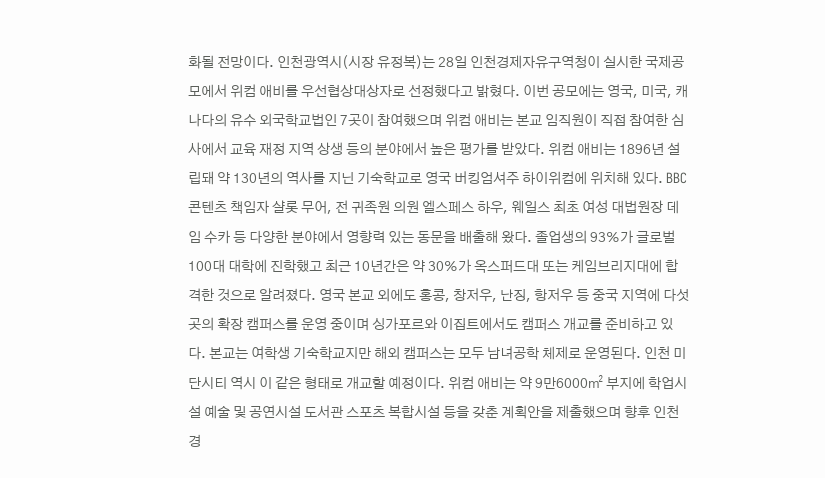화될 전망이다. 인천광역시(시장 유정복)는 28일 인천경제자유구역청이 실시한 국제공모에서 위컴 애비를 우선협상대상자로 선정했다고 밝혔다. 이번 공모에는 영국, 미국, 캐나다의 유수 외국학교법인 7곳이 참여했으며 위컴 애비는 본교 임직원이 직접 참여한 심사에서 교육 재정 지역 상생 등의 분야에서 높은 평가를 받았다. 위컴 애비는 1896년 설립돼 약 130년의 역사를 지닌 기숙학교로 영국 버킹엄셔주 하이위컴에 위치해 있다. BBC 콘텐츠 책임자 샬롯 무어, 전 귀족원 의원 엘스페스 하우, 웨일스 최초 여성 대법원장 데임 수카 등 다양한 분야에서 영향력 있는 동문을 배출해 왔다. 졸업생의 93%가 글로벌 100대 대학에 진학했고 최근 10년간은 약 30%가 옥스퍼드대 또는 케임브리지대에 합격한 것으로 알려졌다. 영국 본교 외에도 홍콩, 창저우, 난징, 항저우 등 중국 지역에 다섯 곳의 확장 캠퍼스를 운영 중이며 싱가포르와 이집트에서도 캠퍼스 개교를 준비하고 있다. 본교는 여학생 기숙학교지만 해외 캠퍼스는 모두 남녀공학 체제로 운영된다. 인천 미단시티 역시 이 같은 형태로 개교할 예정이다. 위컴 애비는 약 9만6000㎡ 부지에 학업시설 예술 및 공연시설 도서관 스포츠 복합시설 등을 갖춘 계획안을 제출했으며 향후 인천경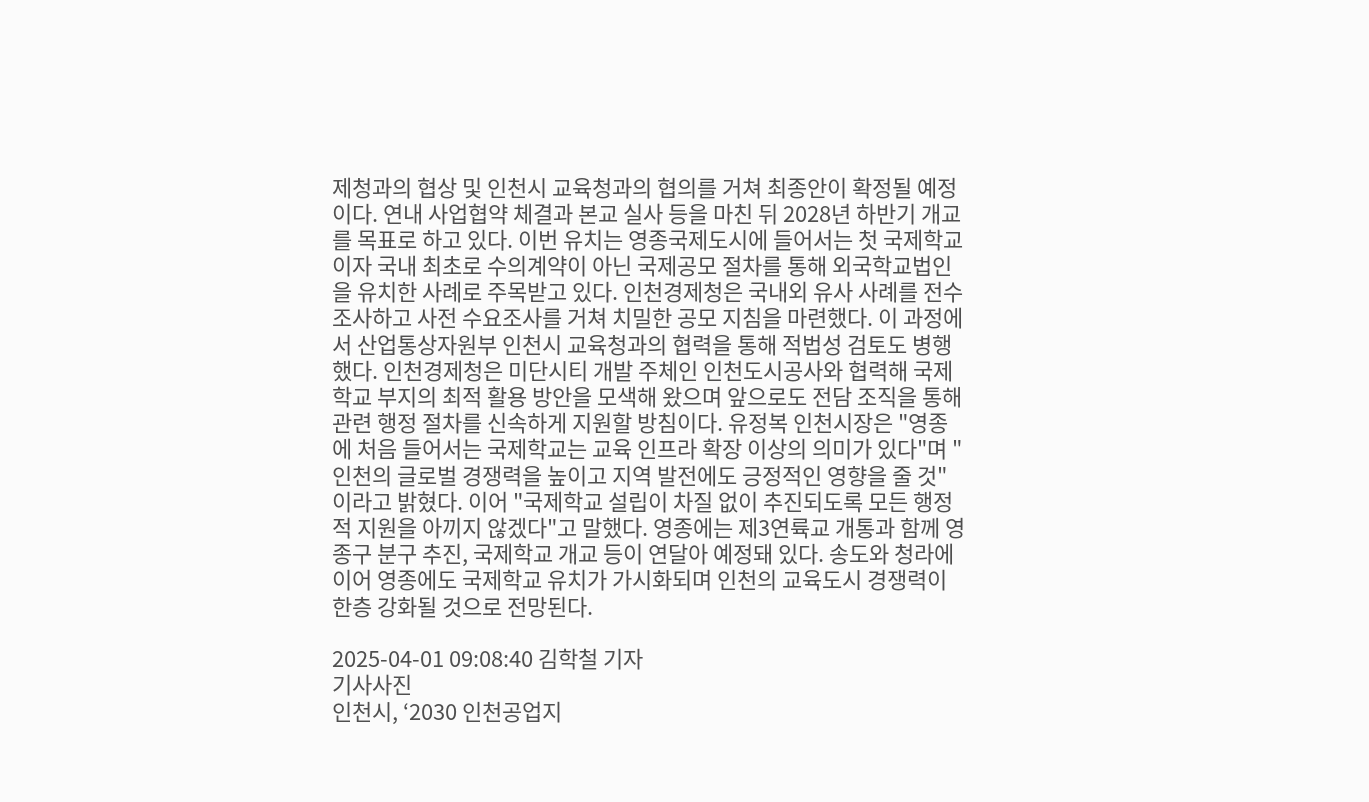제청과의 협상 및 인천시 교육청과의 협의를 거쳐 최종안이 확정될 예정이다. 연내 사업협약 체결과 본교 실사 등을 마친 뒤 2028년 하반기 개교를 목표로 하고 있다. 이번 유치는 영종국제도시에 들어서는 첫 국제학교이자 국내 최초로 수의계약이 아닌 국제공모 절차를 통해 외국학교법인을 유치한 사례로 주목받고 있다. 인천경제청은 국내외 유사 사례를 전수조사하고 사전 수요조사를 거쳐 치밀한 공모 지침을 마련했다. 이 과정에서 산업통상자원부 인천시 교육청과의 협력을 통해 적법성 검토도 병행했다. 인천경제청은 미단시티 개발 주체인 인천도시공사와 협력해 국제학교 부지의 최적 활용 방안을 모색해 왔으며 앞으로도 전담 조직을 통해 관련 행정 절차를 신속하게 지원할 방침이다. 유정복 인천시장은 "영종에 처음 들어서는 국제학교는 교육 인프라 확장 이상의 의미가 있다"며 "인천의 글로벌 경쟁력을 높이고 지역 발전에도 긍정적인 영향을 줄 것"이라고 밝혔다. 이어 "국제학교 설립이 차질 없이 추진되도록 모든 행정적 지원을 아끼지 않겠다"고 말했다. 영종에는 제3연륙교 개통과 함께 영종구 분구 추진, 국제학교 개교 등이 연달아 예정돼 있다. 송도와 청라에 이어 영종에도 국제학교 유치가 가시화되며 인천의 교육도시 경쟁력이 한층 강화될 것으로 전망된다.

2025-04-01 09:08:40 김학철 기자
기사사진
인천시, ‘2030 인천공업지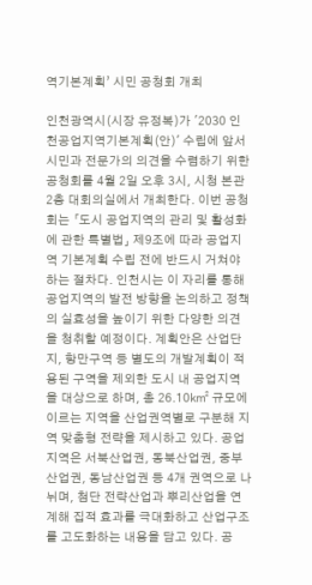역기본계획’ 시민 공청회 개최

인천광역시(시장 유정복)가 '2030 인천공업지역기본계획(안)' 수립에 앞서 시민과 전문가의 의견을 수렴하기 위한 공청회를 4월 2일 오후 3시, 시청 본관 2층 대회의실에서 개최한다. 이번 공청회는 「도시 공업지역의 관리 및 활성화에 관한 특별법」 제9조에 따라 공업지역 기본계획 수립 전에 반드시 거쳐야 하는 절차다. 인천시는 이 자리를 통해 공업지역의 발전 방향을 논의하고 정책의 실효성을 높이기 위한 다양한 의견을 청취할 예정이다. 계획안은 산업단지, 항만구역 등 별도의 개발계획이 적용된 구역을 제외한 도시 내 공업지역을 대상으로 하며, 총 26.10㎢ 규모에 이르는 지역을 산업권역별로 구분해 지역 맞춤형 전략을 제시하고 있다. 공업지역은 서북산업권, 동북산업권, 중부산업권, 동남산업권 등 4개 권역으로 나뉘며, 첨단 전략산업과 뿌리산업을 연계해 집적 효과를 극대화하고 산업구조를 고도화하는 내용을 담고 있다. 공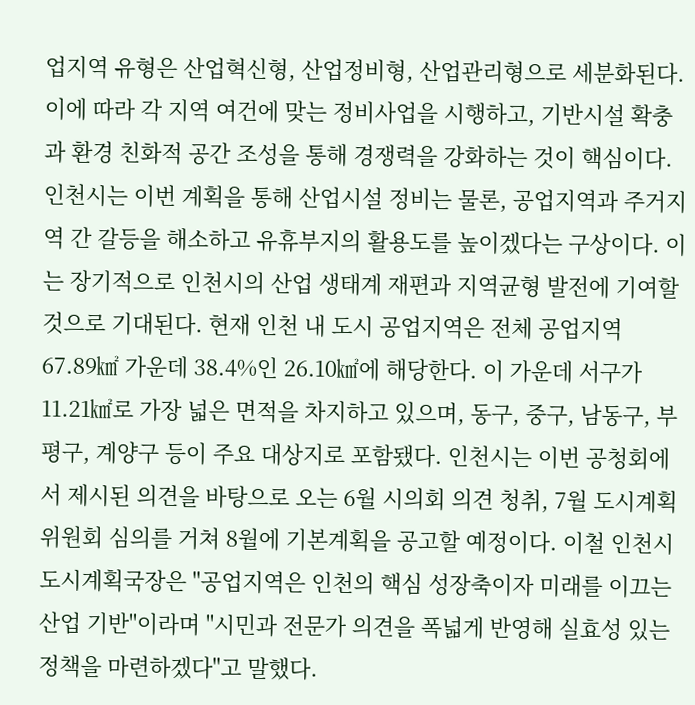업지역 유형은 산업혁신형, 산업정비형, 산업관리형으로 세분화된다. 이에 따라 각 지역 여건에 맞는 정비사업을 시행하고, 기반시설 확충과 환경 친화적 공간 조성을 통해 경쟁력을 강화하는 것이 핵심이다. 인천시는 이번 계획을 통해 산업시설 정비는 물론, 공업지역과 주거지역 간 갈등을 해소하고 유휴부지의 활용도를 높이겠다는 구상이다. 이는 장기적으로 인천시의 산업 생태계 재편과 지역균형 발전에 기여할 것으로 기대된다. 현재 인천 내 도시 공업지역은 전체 공업지역 67.89㎢ 가운데 38.4%인 26.10㎢에 해당한다. 이 가운데 서구가 11.21㎢로 가장 넓은 면적을 차지하고 있으며, 동구, 중구, 남동구, 부평구, 계양구 등이 주요 대상지로 포함됐다. 인천시는 이번 공청회에서 제시된 의견을 바탕으로 오는 6월 시의회 의견 청취, 7월 도시계획위원회 심의를 거쳐 8월에 기본계획을 공고할 예정이다. 이철 인천시 도시계획국장은 "공업지역은 인천의 핵심 성장축이자 미래를 이끄는 산업 기반"이라며 "시민과 전문가 의견을 폭넓게 반영해 실효성 있는 정책을 마련하겠다"고 말했다.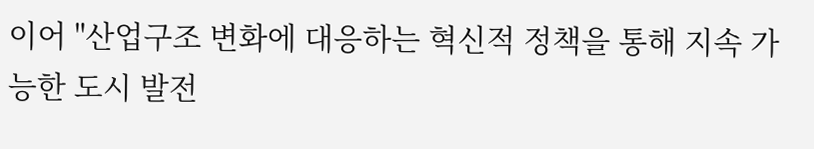이어 "산업구조 변화에 대응하는 혁신적 정책을 통해 지속 가능한 도시 발전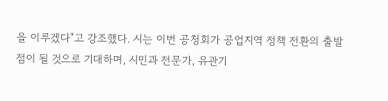을 이루겠다"고 강조했다. 시는 이번 공청회가 공업지역 정책 전환의 출발점이 될 것으로 기대하며, 시민과 전문가, 유관기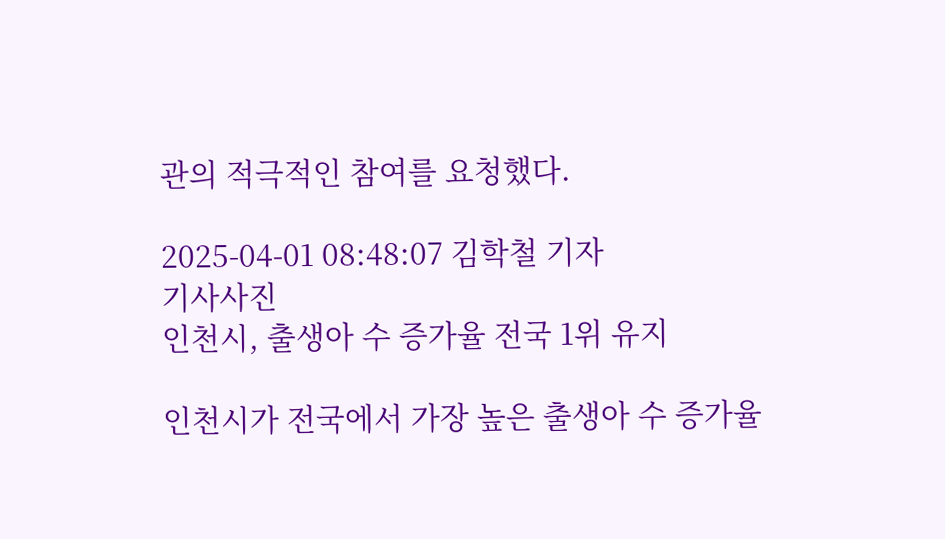관의 적극적인 참여를 요청했다.

2025-04-01 08:48:07 김학철 기자
기사사진
인천시, 출생아 수 증가율 전국 1위 유지

인천시가 전국에서 가장 높은 출생아 수 증가율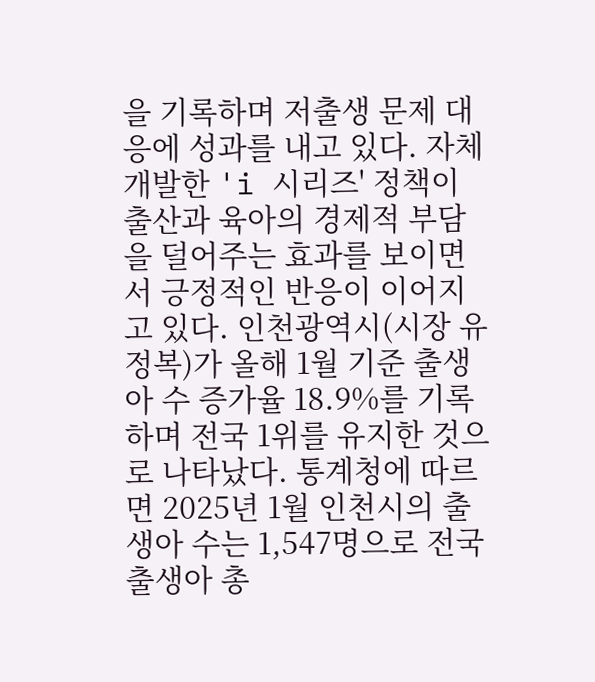을 기록하며 저출생 문제 대응에 성과를 내고 있다. 자체 개발한 'i 시리즈' 정책이 출산과 육아의 경제적 부담을 덜어주는 효과를 보이면서 긍정적인 반응이 이어지고 있다. 인천광역시(시장 유정복)가 올해 1월 기준 출생아 수 증가율 18.9%를 기록하며 전국 1위를 유지한 것으로 나타났다. 통계청에 따르면 2025년 1월 인천시의 출생아 수는 1,547명으로 전국 출생아 총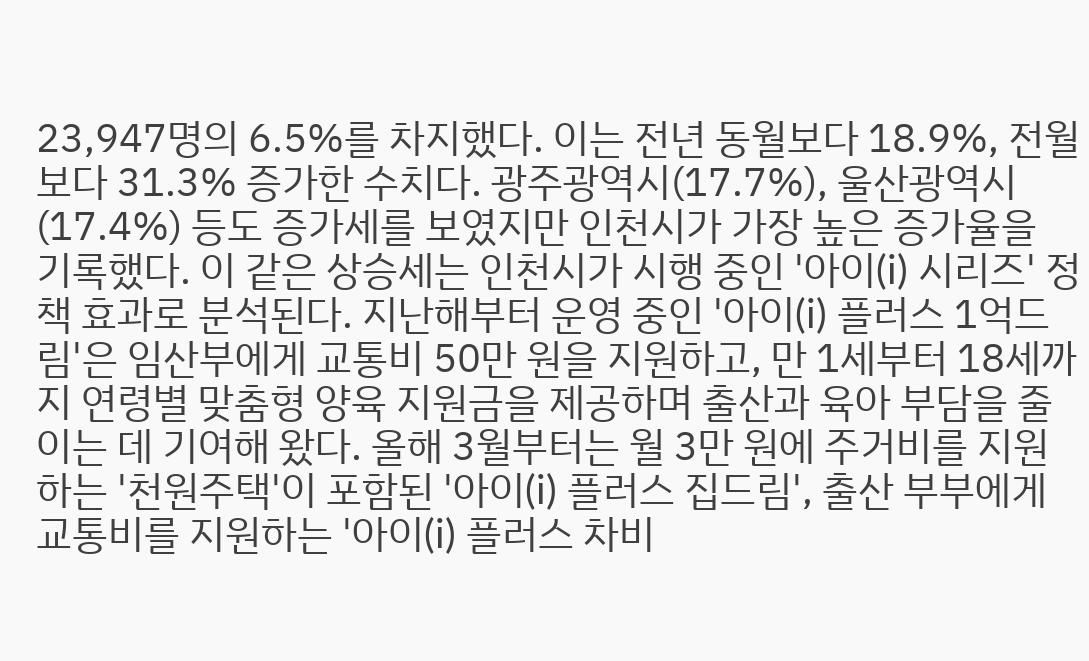23,947명의 6.5%를 차지했다. 이는 전년 동월보다 18.9%, 전월보다 31.3% 증가한 수치다. 광주광역시(17.7%), 울산광역시(17.4%) 등도 증가세를 보였지만 인천시가 가장 높은 증가율을 기록했다. 이 같은 상승세는 인천시가 시행 중인 '아이(i) 시리즈' 정책 효과로 분석된다. 지난해부터 운영 중인 '아이(i) 플러스 1억드림'은 임산부에게 교통비 50만 원을 지원하고, 만 1세부터 18세까지 연령별 맞춤형 양육 지원금을 제공하며 출산과 육아 부담을 줄이는 데 기여해 왔다. 올해 3월부터는 월 3만 원에 주거비를 지원하는 '천원주택'이 포함된 '아이(i) 플러스 집드림', 출산 부부에게 교통비를 지원하는 '아이(i) 플러스 차비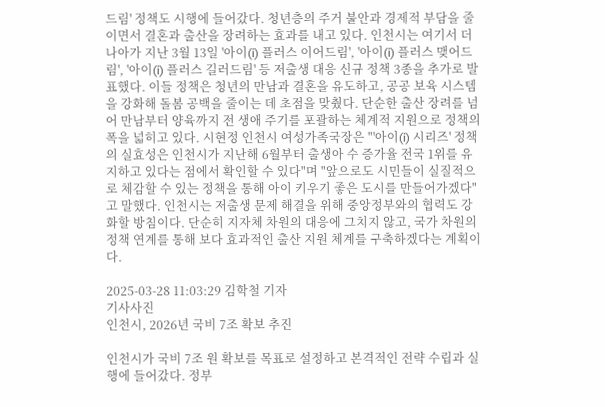드림' 정책도 시행에 들어갔다. 청년층의 주거 불안과 경제적 부담을 줄이면서 결혼과 출산을 장려하는 효과를 내고 있다. 인천시는 여기서 더 나아가 지난 3월 13일 '아이(i) 플러스 이어드림', '아이(i) 플러스 맺어드림', '아이(i) 플러스 길러드림' 등 저출생 대응 신규 정책 3종을 추가로 발표했다. 이들 정책은 청년의 만남과 결혼을 유도하고, 공공 보육 시스템을 강화해 돌봄 공백을 줄이는 데 초점을 맞췄다. 단순한 출산 장려를 넘어 만남부터 양육까지 전 생애 주기를 포괄하는 체계적 지원으로 정책의 폭을 넓히고 있다. 시현정 인천시 여성가족국장은 "'아이(i) 시리즈' 정책의 실효성은 인천시가 지난해 6월부터 출생아 수 증가율 전국 1위를 유지하고 있다는 점에서 확인할 수 있다"며 "앞으로도 시민들이 실질적으로 체감할 수 있는 정책을 통해 아이 키우기 좋은 도시를 만들어가겠다"고 말했다. 인천시는 저출생 문제 해결을 위해 중앙정부와의 협력도 강화할 방침이다. 단순히 지자체 차원의 대응에 그치지 않고, 국가 차원의 정책 연계를 통해 보다 효과적인 출산 지원 체계를 구축하겠다는 계획이다.

2025-03-28 11:03:29 김학철 기자
기사사진
인천시, 2026년 국비 7조 확보 추진

인천시가 국비 7조 원 확보를 목표로 설정하고 본격적인 전략 수립과 실행에 들어갔다. 정부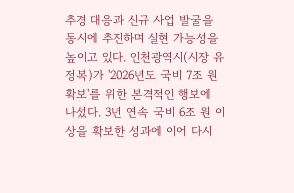추경 대응과 신규 사업 발굴을 동시에 추진하며 실현 가능성을 높이고 있다. 인천광역시(시장 유정복)가 '2026년도 국비 7조 원 확보'를 위한 본격적인 행보에 나섰다. 3년 연속 국비 6조 원 이상을 확보한 성과에 이어 다시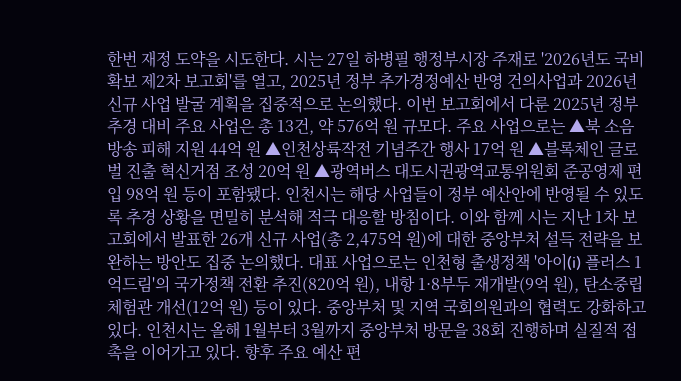한번 재정 도약을 시도한다. 시는 27일 하병필 행정부시장 주재로 '2026년도 국비 확보 제2차 보고회'를 열고, 2025년 정부 추가경정예산 반영 건의사업과 2026년 신규 사업 발굴 계획을 집중적으로 논의했다. 이번 보고회에서 다룬 2025년 정부 추경 대비 주요 사업은 총 13건, 약 576억 원 규모다. 주요 사업으로는 ▲북 소음 방송 피해 지원 44억 원 ▲인천상륙작전 기념주간 행사 17억 원 ▲블록체인 글로벌 진출 혁신거점 조성 20억 원 ▲광역버스 대도시권광역교통위원회 준공영제 편입 98억 원 등이 포함됐다. 인천시는 해당 사업들이 정부 예산안에 반영될 수 있도록 추경 상황을 면밀히 분석해 적극 대응할 방침이다. 이와 함께 시는 지난 1차 보고회에서 발표한 26개 신규 사업(총 2,475억 원)에 대한 중앙부처 설득 전략을 보완하는 방안도 집중 논의했다. 대표 사업으로는 인천형 출생정책 '아이(i) 플러스 1억드림'의 국가정책 전환 추진(820억 원), 내항 1·8부두 재개발(9억 원), 탄소중립체험관 개선(12억 원) 등이 있다. 중앙부처 및 지역 국회의원과의 협력도 강화하고 있다. 인천시는 올해 1월부터 3월까지 중앙부처 방문을 38회 진행하며 실질적 접촉을 이어가고 있다. 향후 주요 예산 편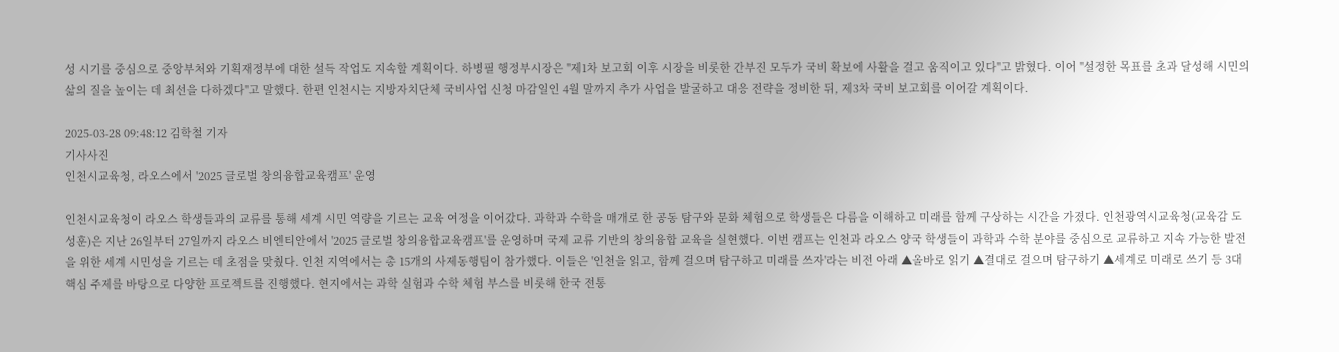성 시기를 중심으로 중앙부처와 기획재정부에 대한 설득 작업도 지속할 계획이다. 하병필 행정부시장은 "제1차 보고회 이후 시장을 비롯한 간부진 모두가 국비 확보에 사활을 걸고 움직이고 있다"고 밝혔다. 이어 "설정한 목표를 초과 달성해 시민의 삶의 질을 높이는 데 최선을 다하겠다"고 말했다. 한편 인천시는 지방자치단체 국비사업 신청 마감일인 4월 말까지 추가 사업을 발굴하고 대응 전략을 정비한 뒤, 제3차 국비 보고회를 이어갈 계획이다.

2025-03-28 09:48:12 김학철 기자
기사사진
인천시교육청, 라오스에서 '2025 글로벌 창의융합교육캠프' 운영

인천시교육청이 라오스 학생들과의 교류를 통해 세계 시민 역량을 기르는 교육 여정을 이어갔다. 과학과 수학을 매개로 한 공동 탐구와 문화 체험으로 학생들은 다름을 이해하고 미래를 함께 구상하는 시간을 가졌다. 인천광역시교육청(교육감 도성훈)은 지난 26일부터 27일까지 라오스 비엔티안에서 '2025 글로벌 창의융합교육캠프'를 운영하며 국제 교류 기반의 창의융합 교육을 실현했다. 이번 캠프는 인천과 라오스 양국 학생들이 과학과 수학 분야를 중심으로 교류하고 지속 가능한 발전을 위한 세계 시민성을 기르는 데 초점을 맞췄다. 인천 지역에서는 총 15개의 사제동행팀이 참가했다. 이들은 '인천을 읽고, 함께 걸으며 탐구하고 미래를 쓰자'라는 비전 아래 ▲올바로 읽기 ▲결대로 걸으며 탐구하기 ▲세계로 미래로 쓰기 등 3대 핵심 주제를 바탕으로 다양한 프로젝트를 진행했다. 현지에서는 과학 실험과 수학 체험 부스를 비롯해 한국 전통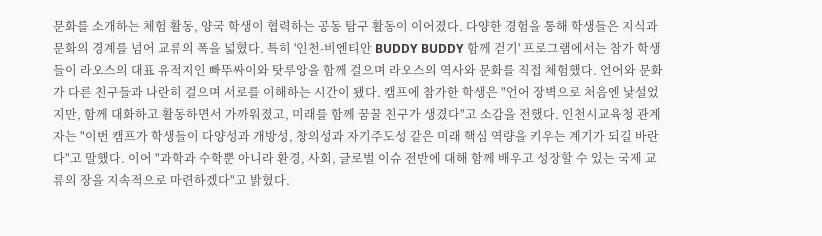문화를 소개하는 체험 활동, 양국 학생이 협력하는 공동 탐구 활동이 이어졌다. 다양한 경험을 통해 학생들은 지식과 문화의 경계를 넘어 교류의 폭을 넓혔다. 특히 '인천-비엔티안 BUDDY BUDDY 함께 걷기' 프로그램에서는 참가 학생들이 라오스의 대표 유적지인 빠뚜싸이와 탓루앙을 함께 걸으며 라오스의 역사와 문화를 직접 체험했다. 언어와 문화가 다른 친구들과 나란히 걸으며 서로를 이해하는 시간이 됐다. 캠프에 참가한 학생은 "언어 장벽으로 처음엔 낯설었지만, 함께 대화하고 활동하면서 가까워졌고, 미래를 함께 꿈꿀 친구가 생겼다"고 소감을 전했다. 인천시교육청 관계자는 "이번 캠프가 학생들이 다양성과 개방성, 창의성과 자기주도성 같은 미래 핵심 역량을 키우는 계기가 되길 바란다"고 말했다. 이어 "과학과 수학뿐 아니라 환경, 사회, 글로벌 이슈 전반에 대해 함께 배우고 성장할 수 있는 국제 교류의 장을 지속적으로 마련하겠다"고 밝혔다.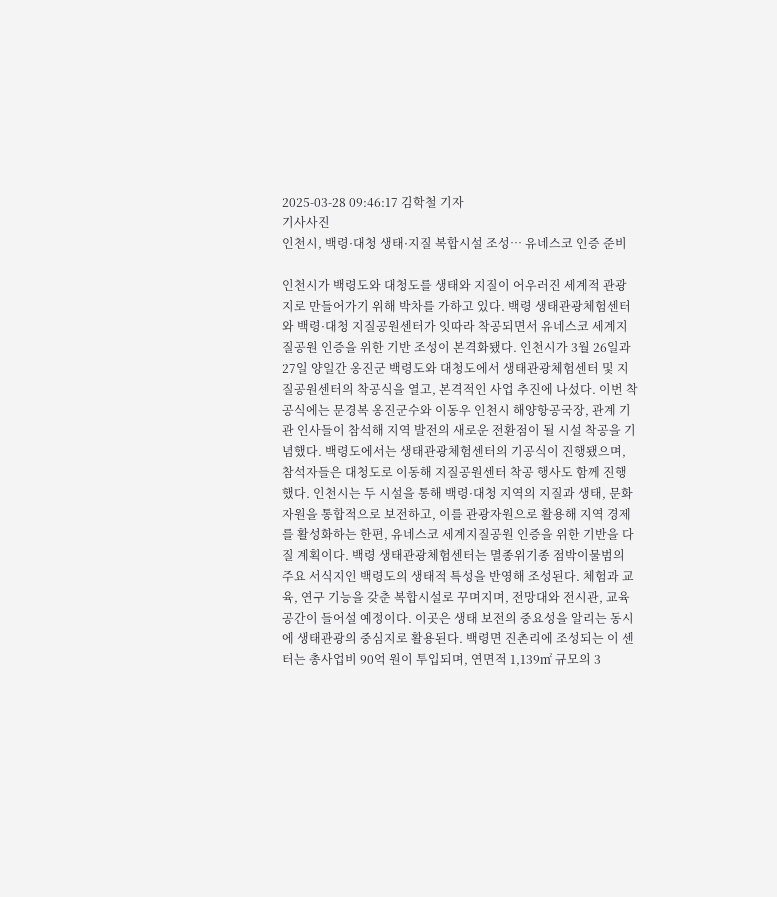2025-03-28 09:46:17 김학철 기자
기사사진
인천시, 백령·대청 생태·지질 복합시설 조성… 유네스코 인증 준비

인천시가 백령도와 대청도를 생태와 지질이 어우러진 세계적 관광지로 만들어가기 위해 박차를 가하고 있다. 백령 생태관광체험센터와 백령·대청 지질공원센터가 잇따라 착공되면서 유네스코 세계지질공원 인증을 위한 기반 조성이 본격화됐다. 인천시가 3월 26일과 27일 양일간 옹진군 백령도와 대청도에서 생태관광체험센터 및 지질공원센터의 착공식을 열고, 본격적인 사업 추진에 나섰다. 이번 착공식에는 문경복 옹진군수와 이동우 인천시 해양항공국장, 관계 기관 인사들이 참석해 지역 발전의 새로운 전환점이 될 시설 착공을 기념했다. 백령도에서는 생태관광체험센터의 기공식이 진행됐으며, 참석자들은 대청도로 이동해 지질공원센터 착공 행사도 함께 진행했다. 인천시는 두 시설을 통해 백령·대청 지역의 지질과 생태, 문화 자원을 통합적으로 보전하고, 이를 관광자원으로 활용해 지역 경제를 활성화하는 한편, 유네스코 세계지질공원 인증을 위한 기반을 다질 계획이다. 백령 생태관광체험센터는 멸종위기종 점박이물범의 주요 서식지인 백령도의 생태적 특성을 반영해 조성된다. 체험과 교육, 연구 기능을 갖춘 복합시설로 꾸며지며, 전망대와 전시관, 교육 공간이 들어설 예정이다. 이곳은 생태 보전의 중요성을 알리는 동시에 생태관광의 중심지로 활용된다. 백령면 진촌리에 조성되는 이 센터는 총사업비 90억 원이 투입되며, 연면적 1,139㎡ 규모의 3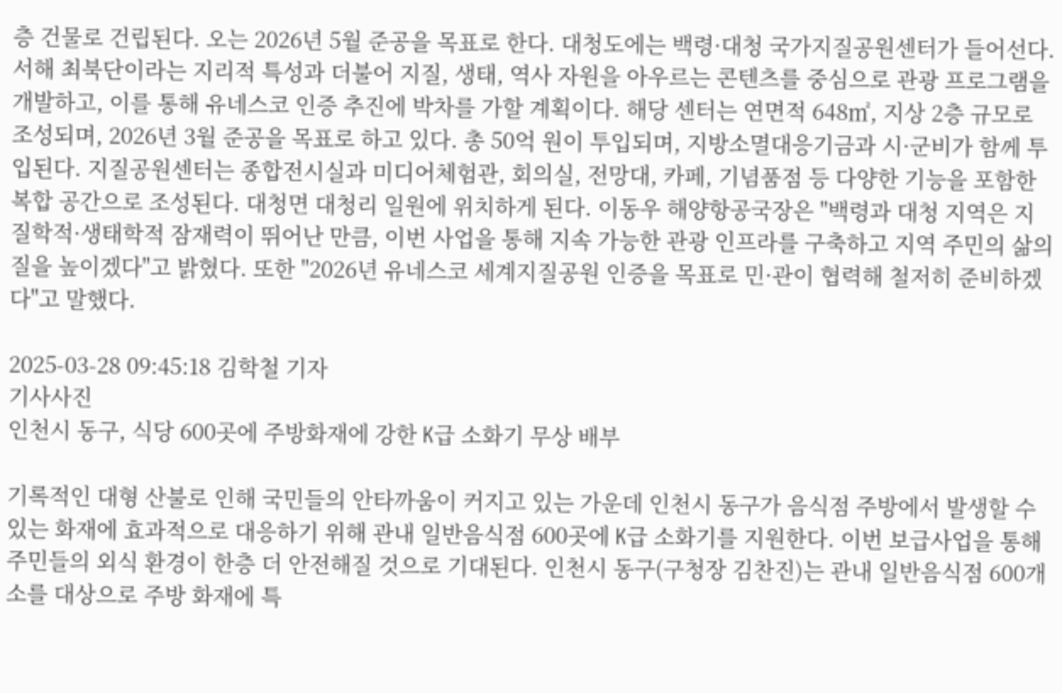층 건물로 건립된다. 오는 2026년 5월 준공을 목표로 한다. 대청도에는 백령·대청 국가지질공원센터가 들어선다. 서해 최북단이라는 지리적 특성과 더불어 지질, 생태, 역사 자원을 아우르는 콘텐츠를 중심으로 관광 프로그램을 개발하고, 이를 통해 유네스코 인증 추진에 박차를 가할 계획이다. 해당 센터는 연면적 648㎡, 지상 2층 규모로 조성되며, 2026년 3월 준공을 목표로 하고 있다. 총 50억 원이 투입되며, 지방소멸대응기금과 시·군비가 함께 투입된다. 지질공원센터는 종합전시실과 미디어체험관, 회의실, 전망대, 카페, 기념품점 등 다양한 기능을 포함한 복합 공간으로 조성된다. 대청면 대청리 일원에 위치하게 된다. 이동우 해양항공국장은 "백령과 대청 지역은 지질학적·생태학적 잠재력이 뛰어난 만큼, 이번 사업을 통해 지속 가능한 관광 인프라를 구축하고 지역 주민의 삶의 질을 높이겠다"고 밝혔다. 또한 "2026년 유네스코 세계지질공원 인증을 목표로 민·관이 협력해 철저히 준비하겠다"고 말했다.

2025-03-28 09:45:18 김학철 기자
기사사진
인천시 동구, 식당 600곳에 주방화재에 강한 K급 소화기 무상 배부

기록적인 대형 산불로 인해 국민들의 안타까움이 커지고 있는 가운데 인천시 동구가 음식점 주방에서 발생할 수 있는 화재에 효과적으로 대응하기 위해 관내 일반음식점 600곳에 K급 소화기를 지원한다. 이번 보급사업을 통해 주민들의 외식 환경이 한층 더 안전해질 것으로 기대된다. 인천시 동구(구청장 김찬진)는 관내 일반음식점 600개소를 대상으로 주방 화재에 특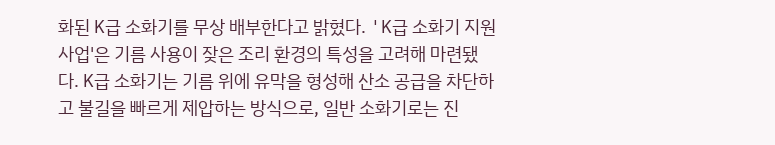화된 K급 소화기를 무상 배부한다고 밝혔다. 'K급 소화기 지원사업'은 기름 사용이 잦은 조리 환경의 특성을 고려해 마련됐다. K급 소화기는 기름 위에 유막을 형성해 산소 공급을 차단하고 불길을 빠르게 제압하는 방식으로, 일반 소화기로는 진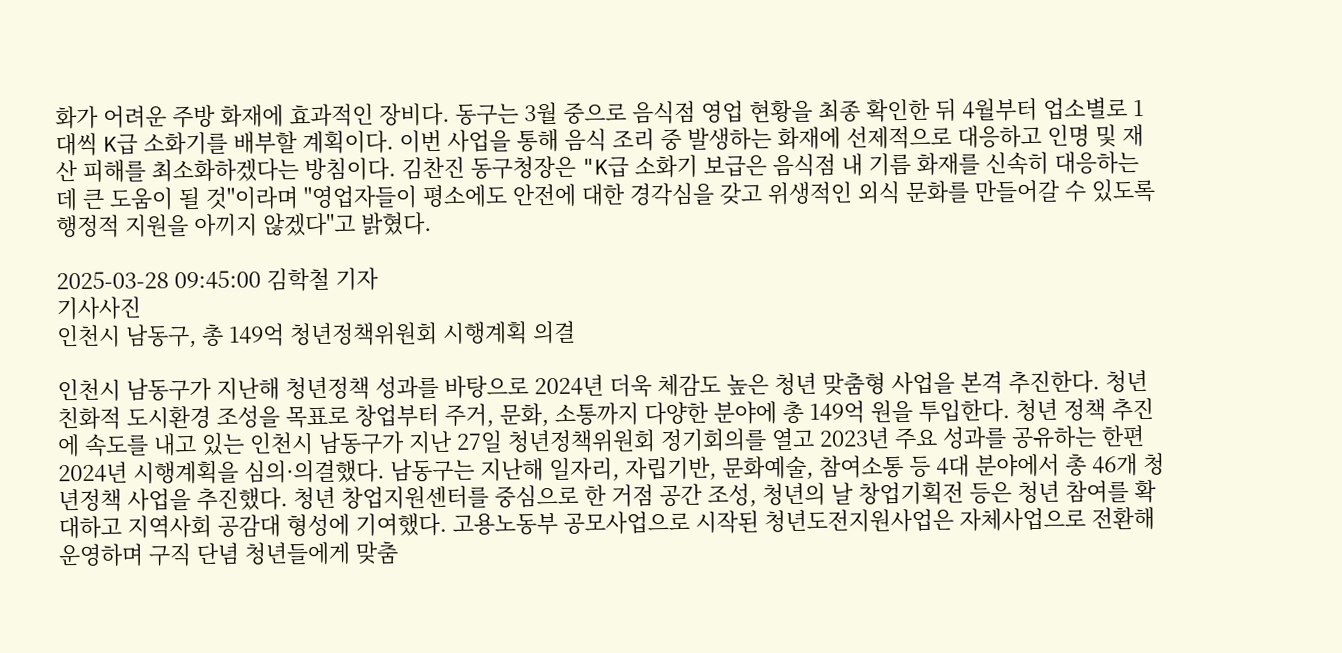화가 어려운 주방 화재에 효과적인 장비다. 동구는 3월 중으로 음식점 영업 현황을 최종 확인한 뒤 4월부터 업소별로 1대씩 K급 소화기를 배부할 계획이다. 이번 사업을 통해 음식 조리 중 발생하는 화재에 선제적으로 대응하고 인명 및 재산 피해를 최소화하겠다는 방침이다. 김찬진 동구청장은 "K급 소화기 보급은 음식점 내 기름 화재를 신속히 대응하는 데 큰 도움이 될 것"이라며 "영업자들이 평소에도 안전에 대한 경각심을 갖고 위생적인 외식 문화를 만들어갈 수 있도록 행정적 지원을 아끼지 않겠다"고 밝혔다.

2025-03-28 09:45:00 김학철 기자
기사사진
인천시 남동구, 총 149억 청년정책위원회 시행계획 의결

인천시 남동구가 지난해 청년정책 성과를 바탕으로 2024년 더욱 체감도 높은 청년 맞춤형 사업을 본격 추진한다. 청년 친화적 도시환경 조성을 목표로 창업부터 주거, 문화, 소통까지 다양한 분야에 총 149억 원을 투입한다. 청년 정책 추진에 속도를 내고 있는 인천시 남동구가 지난 27일 청년정책위원회 정기회의를 열고 2023년 주요 성과를 공유하는 한편 2024년 시행계획을 심의·의결했다. 남동구는 지난해 일자리, 자립기반, 문화예술, 참여소통 등 4대 분야에서 총 46개 청년정책 사업을 추진했다. 청년 창업지원센터를 중심으로 한 거점 공간 조성, 청년의 날 창업기획전 등은 청년 참여를 확대하고 지역사회 공감대 형성에 기여했다. 고용노동부 공모사업으로 시작된 청년도전지원사업은 자체사업으로 전환해 운영하며 구직 단념 청년들에게 맞춤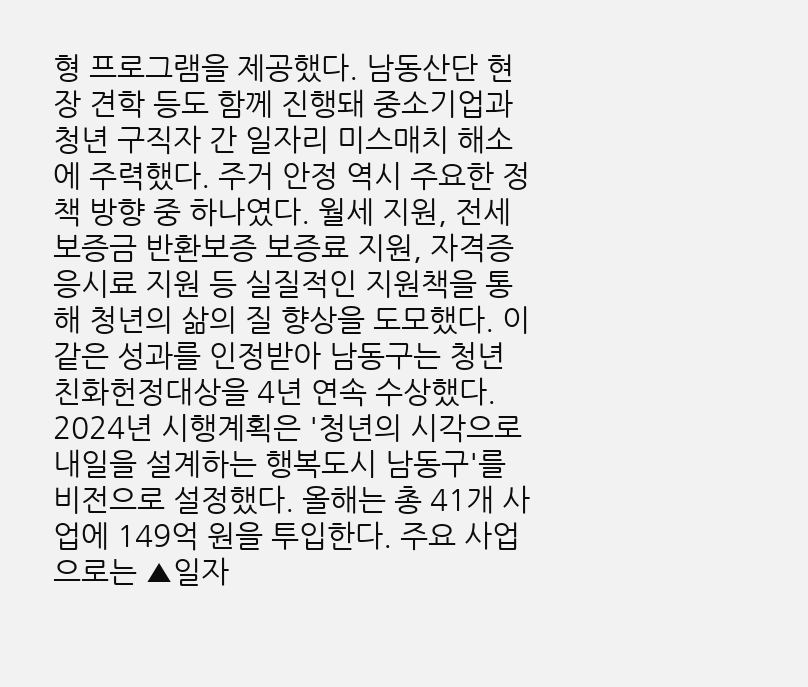형 프로그램을 제공했다. 남동산단 현장 견학 등도 함께 진행돼 중소기업과 청년 구직자 간 일자리 미스매치 해소에 주력했다. 주거 안정 역시 주요한 정책 방향 중 하나였다. 월세 지원, 전세보증금 반환보증 보증료 지원, 자격증 응시료 지원 등 실질적인 지원책을 통해 청년의 삶의 질 향상을 도모했다. 이 같은 성과를 인정받아 남동구는 청년친화헌정대상을 4년 연속 수상했다. 2024년 시행계획은 '청년의 시각으로 내일을 설계하는 행복도시 남동구'를 비전으로 설정했다. 올해는 총 41개 사업에 149억 원을 투입한다. 주요 사업으로는 ▲일자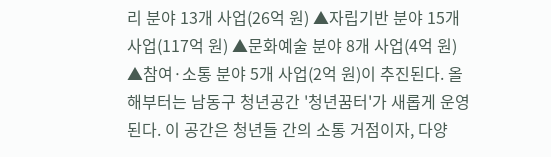리 분야 13개 사업(26억 원) ▲자립기반 분야 15개 사업(117억 원) ▲문화예술 분야 8개 사업(4억 원) ▲참여·소통 분야 5개 사업(2억 원)이 추진된다. 올해부터는 남동구 청년공간 '청년꿈터'가 새롭게 운영된다. 이 공간은 청년들 간의 소통 거점이자, 다양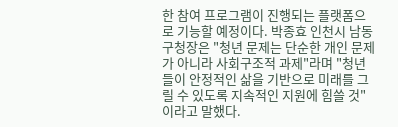한 참여 프로그램이 진행되는 플랫폼으로 기능할 예정이다. 박종효 인천시 남동구청장은 "청년 문제는 단순한 개인 문제가 아니라 사회구조적 과제"라며 "청년들이 안정적인 삶을 기반으로 미래를 그릴 수 있도록 지속적인 지원에 힘쓸 것"이라고 말했다.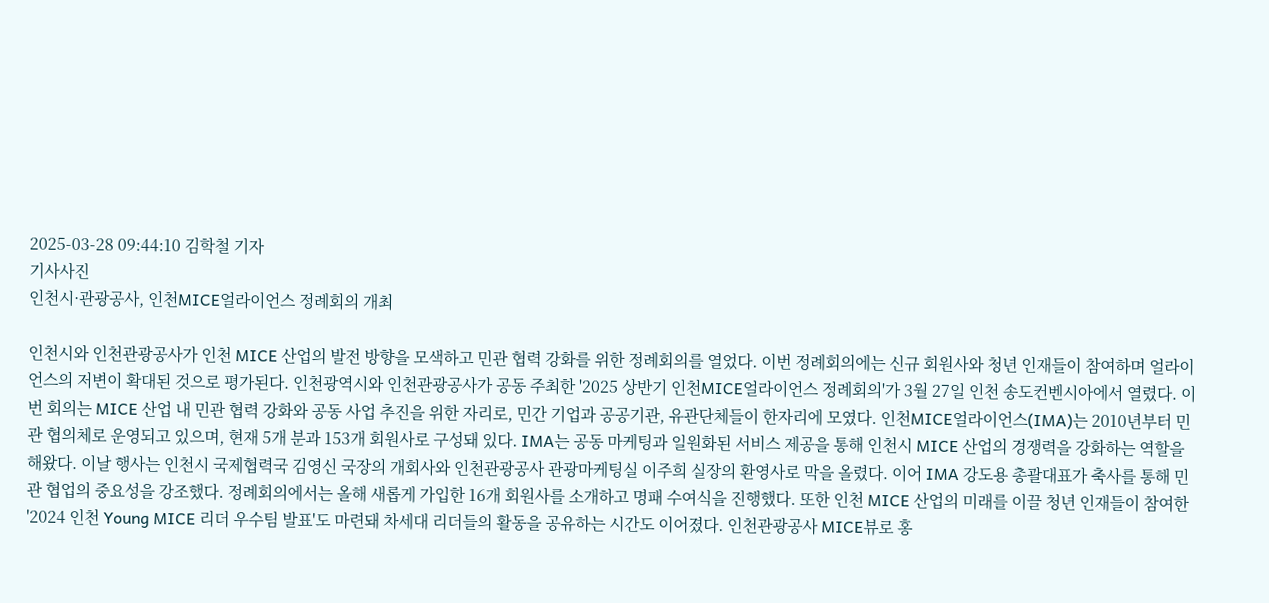2025-03-28 09:44:10 김학철 기자
기사사진
인천시·관광공사, 인천MICE얼라이언스 정례회의 개최

인천시와 인천관광공사가 인천 MICE 산업의 발전 방향을 모색하고 민관 협력 강화를 위한 정례회의를 열었다. 이번 정례회의에는 신규 회원사와 청년 인재들이 참여하며 얼라이언스의 저변이 확대된 것으로 평가된다. 인천광역시와 인천관광공사가 공동 주최한 '2025 상반기 인천MICE얼라이언스 정례회의'가 3월 27일 인천 송도컨벤시아에서 열렸다. 이번 회의는 MICE 산업 내 민관 협력 강화와 공동 사업 추진을 위한 자리로, 민간 기업과 공공기관, 유관단체들이 한자리에 모였다. 인천MICE얼라이언스(IMA)는 2010년부터 민관 협의체로 운영되고 있으며, 현재 5개 분과 153개 회원사로 구성돼 있다. IMA는 공동 마케팅과 일원화된 서비스 제공을 통해 인천시 MICE 산업의 경쟁력을 강화하는 역할을 해왔다. 이날 행사는 인천시 국제협력국 김영신 국장의 개회사와 인천관광공사 관광마케팅실 이주희 실장의 환영사로 막을 올렸다. 이어 IMA 강도용 총괄대표가 축사를 통해 민관 협업의 중요성을 강조했다. 정례회의에서는 올해 새롭게 가입한 16개 회원사를 소개하고 명패 수여식을 진행했다. 또한 인천 MICE 산업의 미래를 이끌 청년 인재들이 참여한 '2024 인천 Young MICE 리더 우수팀 발표'도 마련돼 차세대 리더들의 활동을 공유하는 시간도 이어졌다. 인천관광공사 MICE뷰로 홍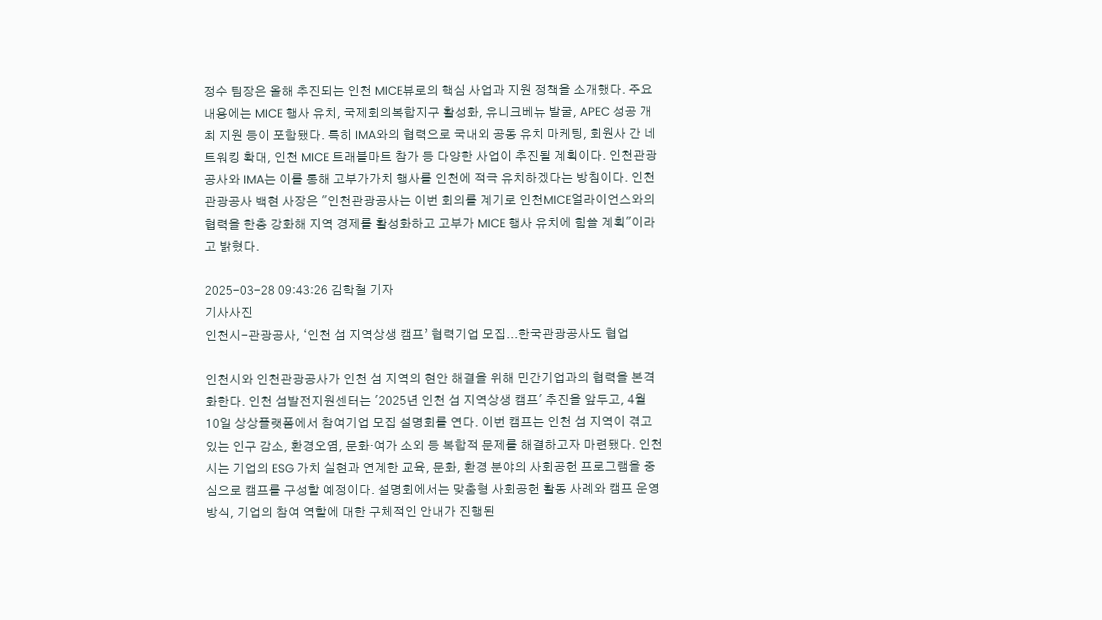정수 팀장은 올해 추진되는 인천 MICE뷰로의 핵심 사업과 지원 정책을 소개했다. 주요 내용에는 MICE 행사 유치, 국제회의복합지구 활성화, 유니크베뉴 발굴, APEC 성공 개최 지원 등이 포함됐다. 특히 IMA와의 협력으로 국내외 공동 유치 마케팅, 회원사 간 네트워킹 확대, 인천 MICE 트래블마트 참가 등 다양한 사업이 추진될 계획이다. 인천관광공사와 IMA는 이를 통해 고부가가치 행사를 인천에 적극 유치하겠다는 방침이다. 인천관광공사 백현 사장은 "인천관광공사는 이번 회의를 계기로 인천MICE얼라이언스와의 협력을 한층 강화해 지역 경제를 활성화하고 고부가 MICE 행사 유치에 힘쓸 계획"이라고 밝혔다.

2025-03-28 09:43:26 김학철 기자
기사사진
인천시-관광공사, ‘인천 섬 지역상생 캠프’ 협력기업 모집...한국관광공사도 협업

인천시와 인천관광공사가 인천 섬 지역의 현안 해결을 위해 민간기업과의 협력을 본격화한다. 인천 섬발전지원센터는 '2025년 인천 섬 지역상생 캠프' 추진을 앞두고, 4월 10일 상상플랫폼에서 참여기업 모집 설명회를 연다. 이번 캠프는 인천 섬 지역이 겪고 있는 인구 감소, 환경오염, 문화·여가 소외 등 복합적 문제를 해결하고자 마련됐다. 인천시는 기업의 ESG 가치 실현과 연계한 교육, 문화, 환경 분야의 사회공헌 프로그램을 중심으로 캠프를 구성할 예정이다. 설명회에서는 맞춤형 사회공헌 활동 사례와 캠프 운영 방식, 기업의 참여 역할에 대한 구체적인 안내가 진행된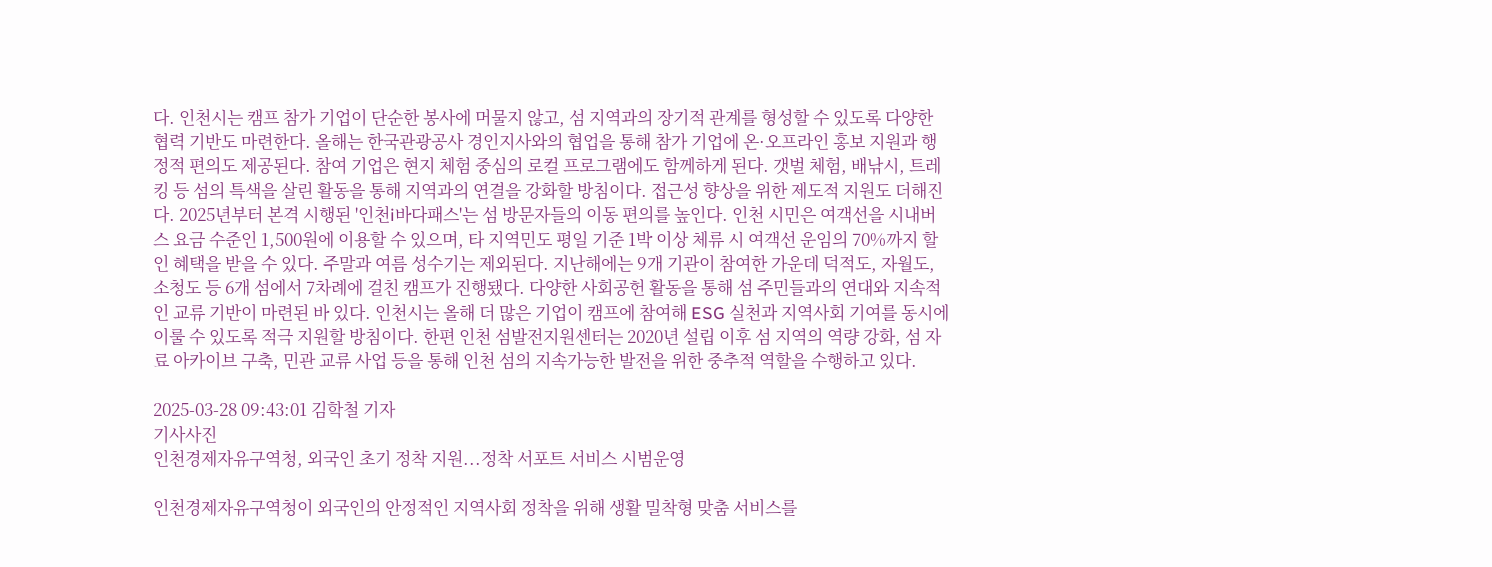다. 인천시는 캠프 참가 기업이 단순한 봉사에 머물지 않고, 섬 지역과의 장기적 관계를 형성할 수 있도록 다양한 협력 기반도 마련한다. 올해는 한국관광공사 경인지사와의 협업을 통해 참가 기업에 온·오프라인 홍보 지원과 행정적 편의도 제공된다. 참여 기업은 현지 체험 중심의 로컬 프로그램에도 함께하게 된다. 갯벌 체험, 배낚시, 트레킹 등 섬의 특색을 살린 활동을 통해 지역과의 연결을 강화할 방침이다. 접근성 향상을 위한 제도적 지원도 더해진다. 2025년부터 본격 시행된 '인천i바다패스'는 섬 방문자들의 이동 편의를 높인다. 인천 시민은 여객선을 시내버스 요금 수준인 1,500원에 이용할 수 있으며, 타 지역민도 평일 기준 1박 이상 체류 시 여객선 운임의 70%까지 할인 혜택을 받을 수 있다. 주말과 여름 성수기는 제외된다. 지난해에는 9개 기관이 참여한 가운데 덕적도, 자월도, 소청도 등 6개 섬에서 7차례에 걸친 캠프가 진행됐다. 다양한 사회공헌 활동을 통해 섬 주민들과의 연대와 지속적인 교류 기반이 마련된 바 있다. 인천시는 올해 더 많은 기업이 캠프에 참여해 ESG 실천과 지역사회 기여를 동시에 이룰 수 있도록 적극 지원할 방침이다. 한편 인천 섬발전지원센터는 2020년 설립 이후 섬 지역의 역량 강화, 섬 자료 아카이브 구축, 민관 교류 사업 등을 통해 인천 섬의 지속가능한 발전을 위한 중추적 역할을 수행하고 있다.

2025-03-28 09:43:01 김학철 기자
기사사진
인천경제자유구역청, 외국인 초기 정착 지원...정착 서포트 서비스 시범운영

인천경제자유구역청이 외국인의 안정적인 지역사회 정착을 위해 생활 밀착형 맞춤 서비스를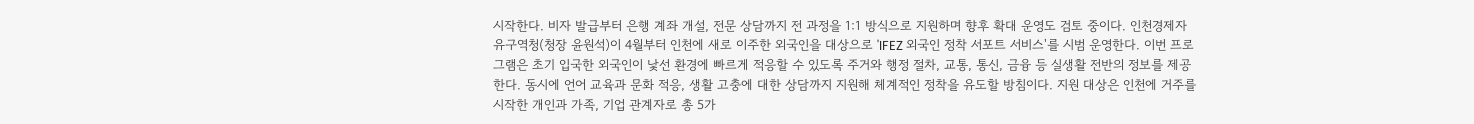시작한다. 비자 발급부터 은행 계좌 개설, 전문 상담까지 전 과정을 1:1 방식으로 지원하며 향후 확대 운영도 검토 중이다. 인천경제자유구역청(청장 윤원석)이 4월부터 인천에 새로 이주한 외국인을 대상으로 'IFEZ 외국인 정착 서포트 서비스'를 시범 운영한다. 이번 프로그램은 초기 입국한 외국인이 낯선 환경에 빠르게 적응할 수 있도록 주거와 행정 절차, 교통, 통신, 금융 등 실생활 전반의 정보를 제공한다. 동시에 언어 교육과 문화 적응, 생활 고충에 대한 상담까지 지원해 체계적인 정착을 유도할 방침이다. 지원 대상은 인천에 거주를 시작한 개인과 가족, 기업 관계자로 총 5가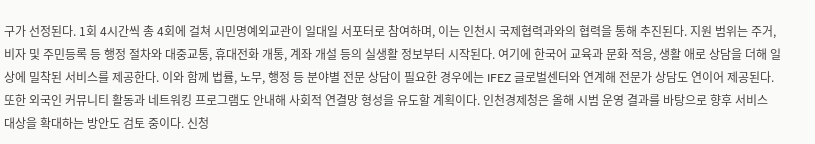구가 선정된다. 1회 4시간씩 총 4회에 걸쳐 시민명예외교관이 일대일 서포터로 참여하며, 이는 인천시 국제협력과와의 협력을 통해 추진된다. 지원 범위는 주거, 비자 및 주민등록 등 행정 절차와 대중교통, 휴대전화 개통, 계좌 개설 등의 실생활 정보부터 시작된다. 여기에 한국어 교육과 문화 적응, 생활 애로 상담을 더해 일상에 밀착된 서비스를 제공한다. 이와 함께 법률, 노무, 행정 등 분야별 전문 상담이 필요한 경우에는 IFEZ 글로벌센터와 연계해 전문가 상담도 연이어 제공된다. 또한 외국인 커뮤니티 활동과 네트워킹 프로그램도 안내해 사회적 연결망 형성을 유도할 계획이다. 인천경제청은 올해 시범 운영 결과를 바탕으로 향후 서비스 대상을 확대하는 방안도 검토 중이다. 신청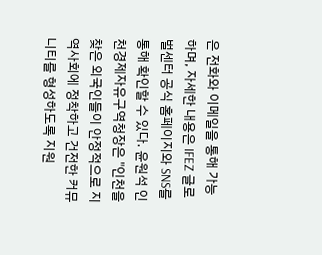은 전화와 이메일을 통해 가능하며, 자세한 내용은 IFEZ 글로벌센터 공식 홈페이지와 SNS를 통해 확인할 수 있다. 윤원석 인천경제자유구역청장은 "인천을 찾은 외국인들이 안정적으로 지역사회에 정착하고 건전한 커뮤니티를 형성하도록 지원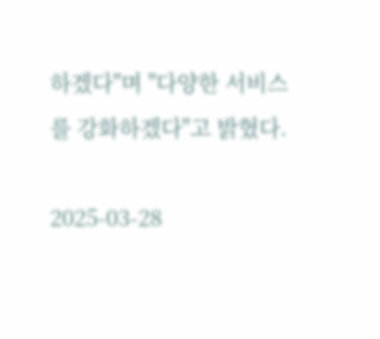하겠다"며 "다양한 서비스를 강화하겠다"고 밝혔다.

2025-03-28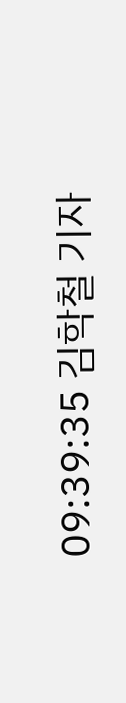09:39:35 김학철 기자